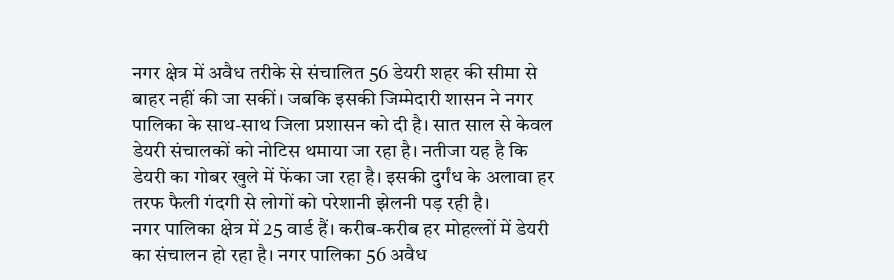नगर क्षेत्र में अवैध तरीके से संचालित 56 डेयरी शहर की सीमा से बाहर नहीं की जा सकीं। जबकि इसकी जिम्मेदारी शासन ने नगर पालिका के साथ-साथ जिला प्रशासन को दी है। सात साल से केवल डेयरी संचालकों को नोटिस थमाया जा रहा है। नतीजा यह है कि डेयरी का गोबर खुले में फेंका जा रहा है। इसकी दुर्गंध के अलावा हर तरफ फैली गंदगी से लोगों को परेशानी झेलनी पड़ रही है।
नगर पालिका क्षेत्र में 25 वार्ड हैं। करीब-करीब हर मोहल्लों में डेयरी का संचालन हो रहा है। नगर पालिका 56 अवैध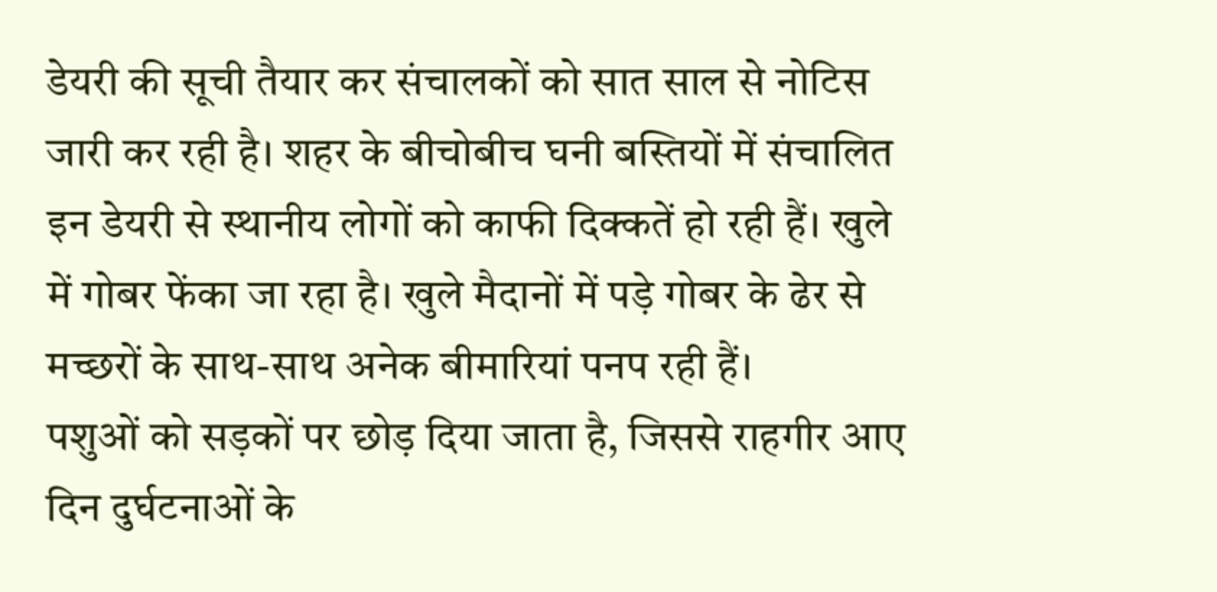डेयरी की सूची तैयार कर संचालकों को सात साल से नोटिस जारी कर रही है। शहर के बीचोबीच घनी बस्तियों में संचालित इन डेयरी से स्थानीय लोगों को काफी दिक्कतें हो रही हैं। खुले में गोबर फेंका जा रहा है। खुले मैदानों में पड़े गोबर के ढेर से मच्छरों के साथ-साथ अनेक बीमारियां पनप रही हैं।
पशुओं को सड़कों पर छोड़ दिया जाता है, जिससे राहगीर आए दिन दुर्घटनाओं के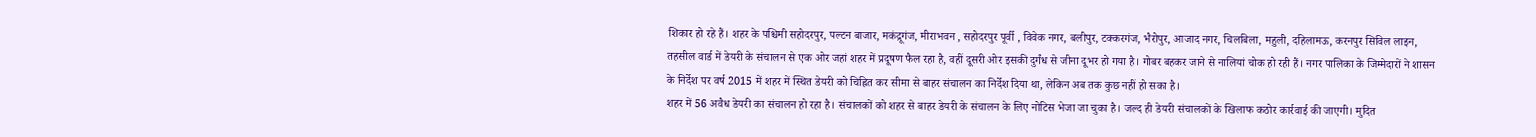शिकार हो रहे हैं। शहर के पश्चिमी सहोदरपुर, पल्टन बाजार, मकंद्रूगंज, मीराभवन , सहोदरपुर पूर्वी , विवेक नगर, बलीपुर, टक्करगंज, भैरोपुर, आजाद नगर, चिलबिला, महुली, दहिलामऊ, करनपुर सिविल लाइन, तहसील वार्ड में डेयरी के संचालन से एक ओर जहां शहर में प्रदूषण फैल रहा है, वहीं दूसरी ओर इसकी दुर्गंध से जीना दूभर हो गया है। गोबर बहकर जाने से नालियां चोक हो रही हैं। नगर पालिका के जिम्मेदारों ने शासन के निर्देश पर वर्ष 2015 में शहर में स्थित डेयरी को चिह्नित कर सीमा से बाहर संचालन का निर्देश दिया था, लेकिन अब तक कुछ नहीं हो सका है।
शहर में 56 अवैध डेयरी का संचालन हो रहा है। संचालकों को शहर से बाहर डेयरी के संचालन के लिए नोटिस भेजा जा चुका है। जल्द ही डेयरी संचालकों के खिलाफ कठोर कार्रवाई की जाएगी। मुदित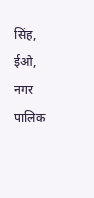सिंह, ईओ, नगर पालिक